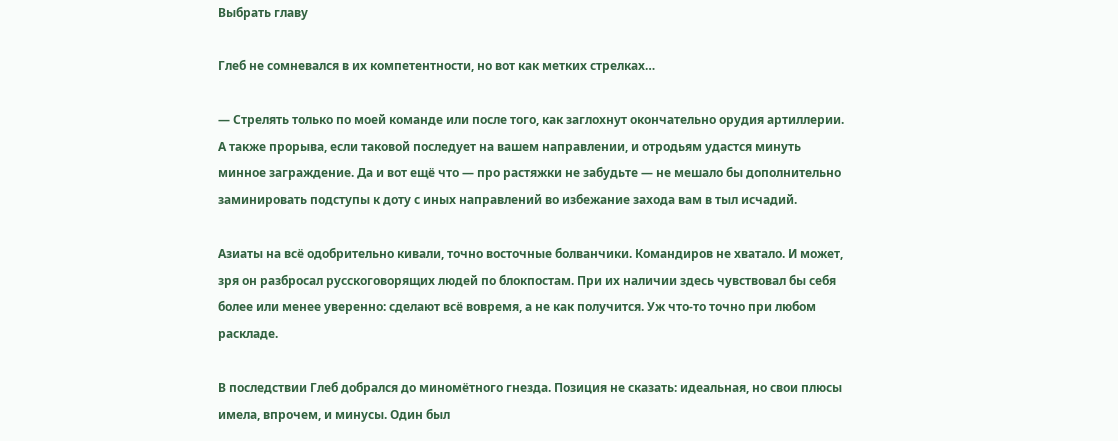Выбрать главу

Глеб не сомневался в их компетентности, но вот как метких стрелках…

— Стрелять только по моей команде или после того, как заглохнут окончательно орудия артиллерии. А также прорыва, если таковой последует на вашем направлении, и отродьям удастся минуть минное заграждение. Да и вот ещё что — про растяжки не забудьте — не мешало бы дополнительно заминировать подступы к доту с иных направлений во избежание захода вам в тыл исчадий.

Азиаты на всё одобрительно кивали, точно восточные болванчики. Командиров не хватало. И может, зря он разбросал русскоговорящих людей по блокпостам. При их наличии здесь чувствовал бы себя более или менее уверенно: сделают всё вовремя, а не как получится. Уж что-то точно при любом раскладе.

В последствии Глеб добрался до миномётного гнезда. Позиция не сказать: идеальная, но свои плюсы имела, впрочем, и минусы. Один был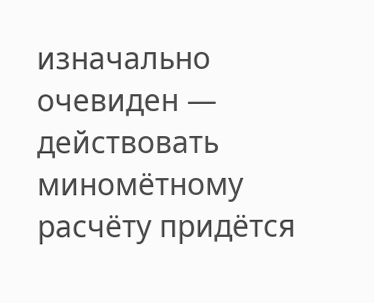изначально очевиден — действовать миномётному расчёту придётся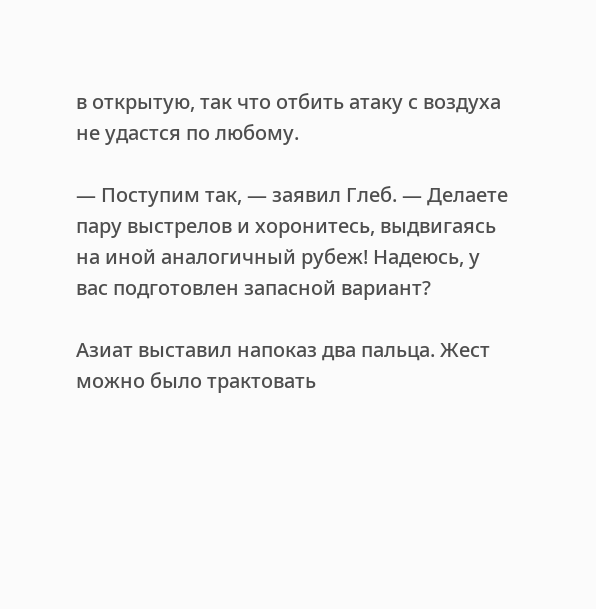в открытую, так что отбить атаку с воздуха не удастся по любому.

— Поступим так, — заявил Глеб. — Делаете пару выстрелов и хоронитесь, выдвигаясь на иной аналогичный рубеж! Надеюсь, у вас подготовлен запасной вариант?

Азиат выставил напоказ два пальца. Жест можно было трактовать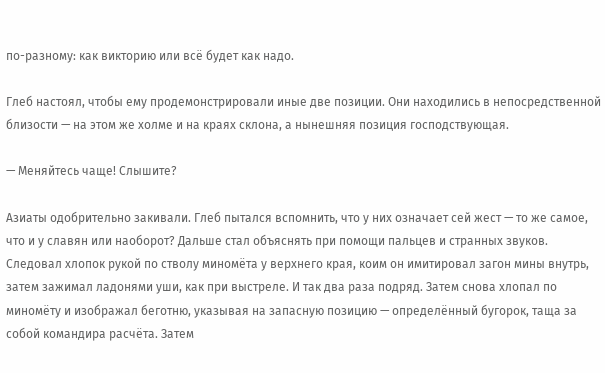по-разному: как викторию или всё будет как надо.

Глеб настоял, чтобы ему продемонстрировали иные две позиции. Они находились в непосредственной близости — на этом же холме и на краях склона, а нынешняя позиция господствующая.

— Меняйтесь чаще! Слышите?

Азиаты одобрительно закивали. Глеб пытался вспомнить, что у них означает сей жест — то же самое, что и у славян или наоборот? Дальше стал объяснять при помощи пальцев и странных звуков. Следовал хлопок рукой по стволу миномёта у верхнего края, коим он имитировал загон мины внутрь, затем зажимал ладонями уши, как при выстреле. И так два раза подряд. Затем снова хлопал по миномёту и изображал беготню, указывая на запасную позицию — определённый бугорок, таща за собой командира расчёта. Затем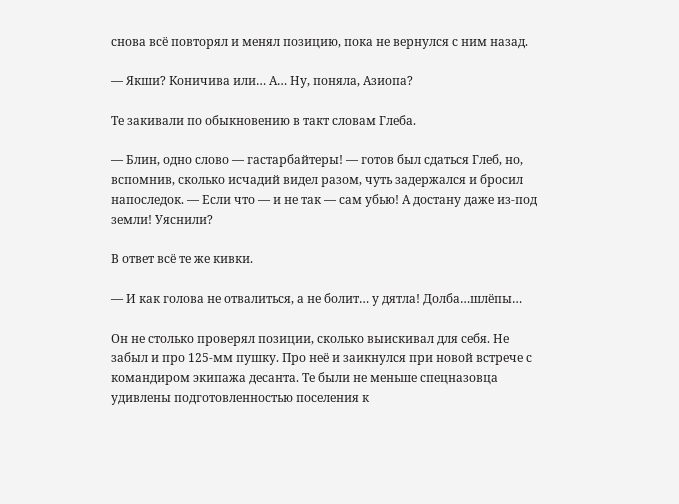снова всё повторял и менял позицию, пока не вернулся с ним назад.

— Якши? Коничива или… А… Ну, поняла, Азиопа?

Те закивали по обыкновению в такт словам Глеба.

— Блин, одно слово — гастарбайтеры! — готов был сдаться Глеб, но, вспомнив, сколько исчадий видел разом, чуть задержался и бросил напоследок. — Если что — и не так — сам убью! А достану даже из-под земли! Уяснили?

В ответ всё те же кивки.

— И как голова не отвалиться, а не болит… у дятла! Долба…шлёпы…

Он не столько проверял позиции, сколько выискивал для себя. Не забыл и про 125-мм пушку. Про неё и заикнулся при новой встрече с командиром экипажа десанта. Те были не меньше спецназовца удивлены подготовленностью поселения к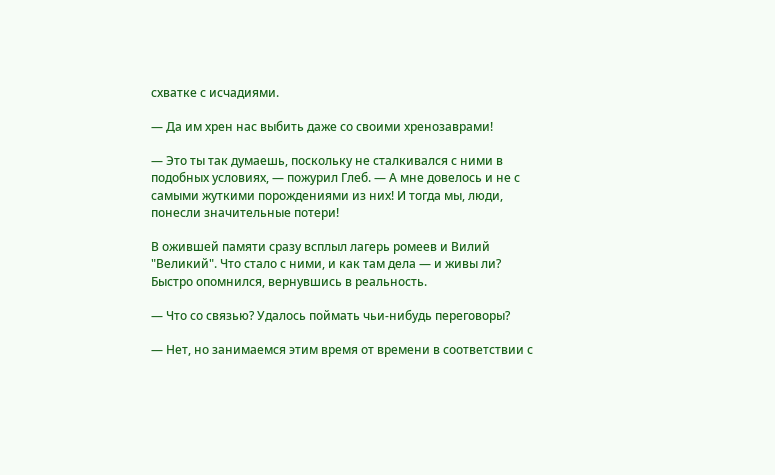схватке с исчадиями.

— Да им хрен нас выбить даже со своими хренозаврами!

— Это ты так думаешь, поскольку не сталкивался с ними в подобных условиях, — пожурил Глеб. — А мне довелось и не с самыми жуткими порождениями из них! И тогда мы, люди, понесли значительные потери!

В ожившей памяти сразу всплыл лагерь ромеев и Вилий "Великий". Что стало с ними, и как там дела — и живы ли? Быстро опомнился, вернувшись в реальность.

— Что со связью? Удалось поймать чьи-нибудь переговоры?

— Нет, но занимаемся этим время от времени в соответствии с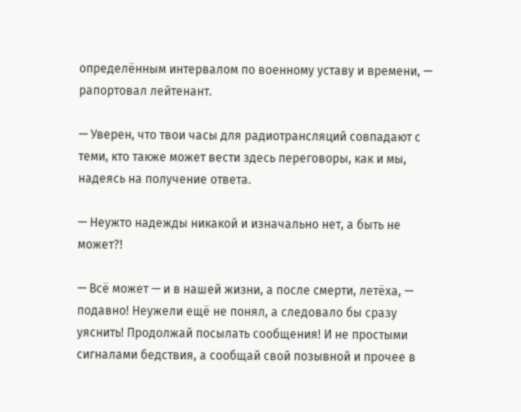определённым интервалом по военному уставу и времени, — рапортовал лейтенант.

— Уверен, что твои часы для радиотрансляций совпадают с теми, кто также может вести здесь переговоры, как и мы, надеясь на получение ответа.

— Неужто надежды никакой и изначально нет, а быть не может?!

— Всё может — и в нашей жизни, а после смерти, летёха, — подавно! Неужели ещё не понял, а следовало бы сразу уяснить! Продолжай посылать сообщения! И не простыми сигналами бедствия, а сообщай свой позывной и прочее в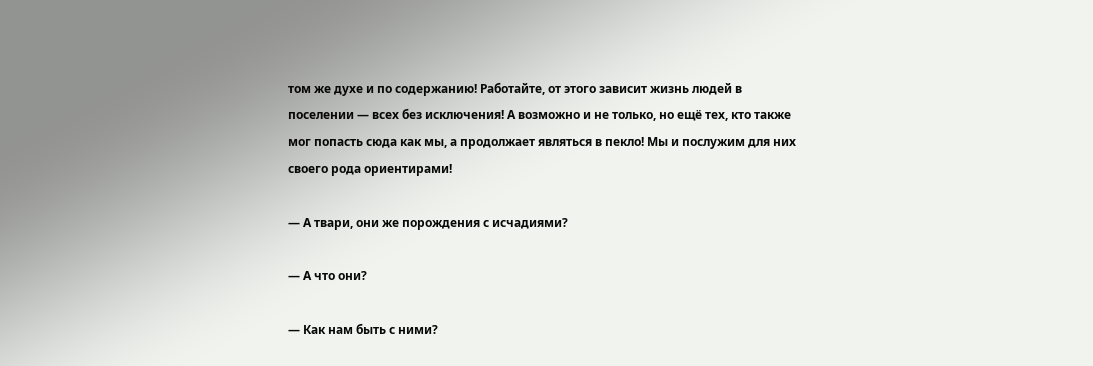том же духе и по содержанию! Работайте, от этого зависит жизнь людей в поселении — всех без исключения! А возможно и не только, но ещё тех, кто также мог попасть сюда как мы, а продолжает являться в пекло! Мы и послужим для них своего рода ориентирами!

— А твари, они же порождения с исчадиями?

— А что они?

— Как нам быть с ними?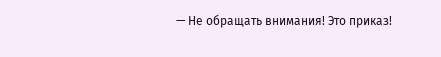— Не обращать внимания! Это приказ!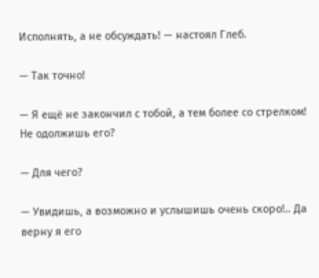Исполнять, а не обсуждать! — настоял Глеб.

— Так точно!

— Я ещё не закончил с тобой, а тем более со стрелком! Не одолжишь его?

— Для чего?

— Увидишь, а возможно и услышишь очень скоро!.. Да верну я его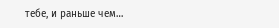тебе, и раньше чем…